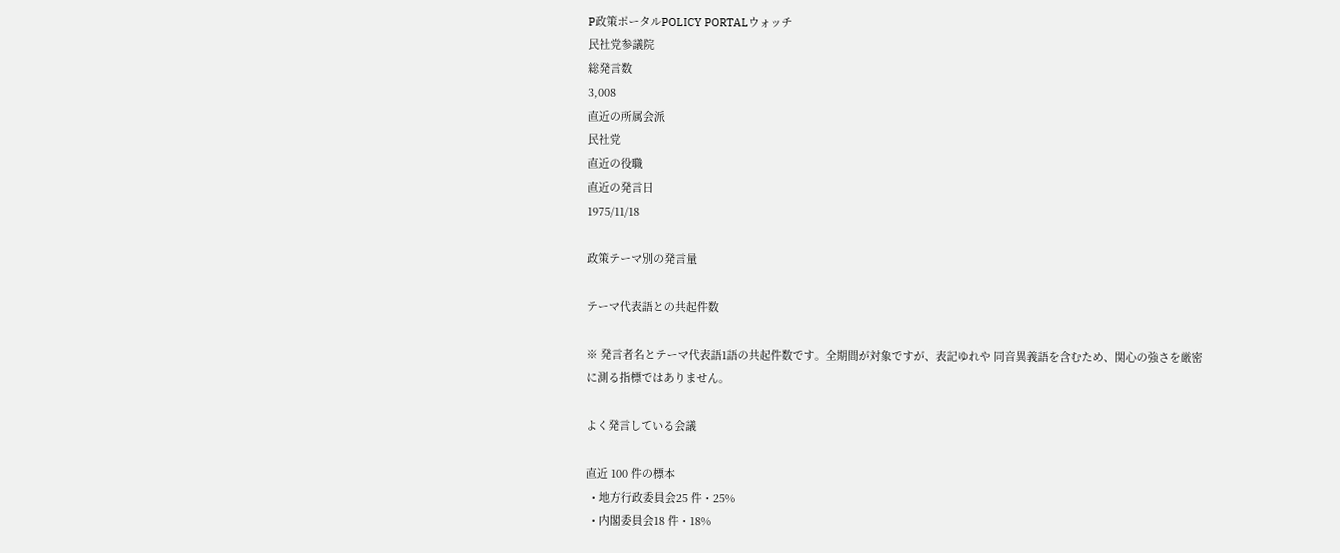P政策ポータルPOLICY PORTALウォッチ
民社党参議院
総発言数
3,008
直近の所属会派
民社党
直近の役職
直近の発言日
1975/11/18

政策テーマ別の発言量

テーマ代表語との共起件数

※ 発言者名とテーマ代表語1語の共起件数です。全期間が対象ですが、表記ゆれや 同音異義語を含むため、関心の強さを厳密に測る指標ではありません。

よく発言している会議

直近 100 件の標本
  • 地方行政委員会25 件・25%
  • 内閣委員会18 件・18%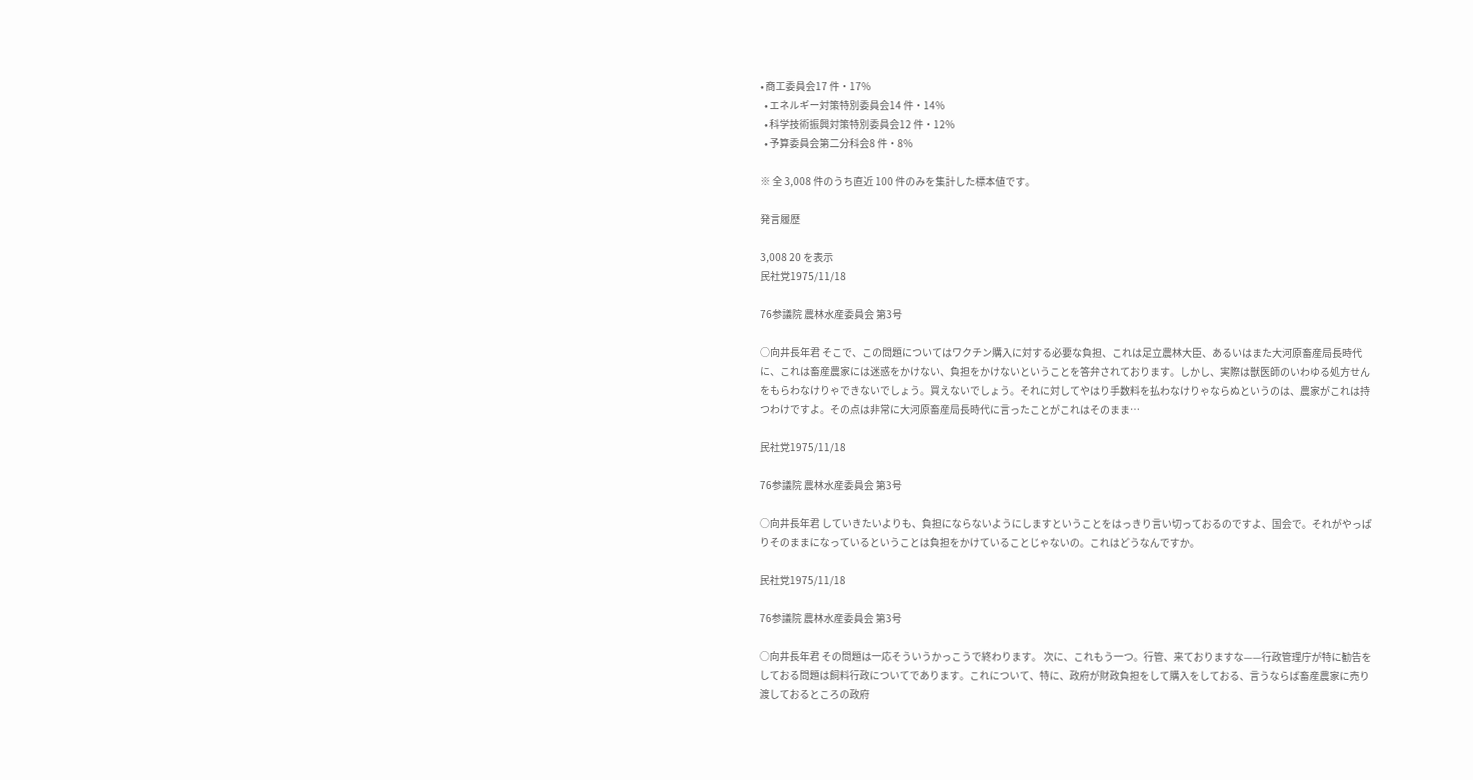• 商工委員会17 件・17%
  • エネルギー対策特別委員会14 件・14%
  • 科学技術振興対策特別委員会12 件・12%
  • 予算委員会第二分科会8 件・8%

※ 全 3,008 件のうち直近 100 件のみを集計した標本値です。

発言履歴

3,008 20 を表示
民社党1975/11/18

76参議院 農林水産委員会 第3号

○向井長年君 そこで、この問題についてはワクチン購入に対する必要な負担、これは足立農林大臣、あるいはまた大河原畜産局長時代に、これは畜産農家には迷惑をかけない、負担をかけないということを答弁されております。しかし、実際は獣医師のいわゆる処方せんをもらわなけりゃできないでしょう。買えないでしょう。それに対してやはり手数料を払わなけりゃならぬというのは、農家がこれは持つわけですよ。その点は非常に大河原畜産局長時代に言ったことがこれはそのまま…

民社党1975/11/18

76参議院 農林水産委員会 第3号

○向井長年君 していきたいよりも、負担にならないようにしますということをはっきり言い切っておるのですよ、国会で。それがやっぱりそのままになっているということは負担をかけていることじゃないの。これはどうなんですか。

民社党1975/11/18

76参議院 農林水産委員会 第3号

○向井長年君 その問題は一応そういうかっこうで終わります。 次に、これもう一つ。行管、来ておりますな——行政管理庁が特に勧告をしておる問題は飼料行政についてであります。これについて、特に、政府が財政負担をして購入をしておる、言うならば畜産農家に売り渡しておるところの政府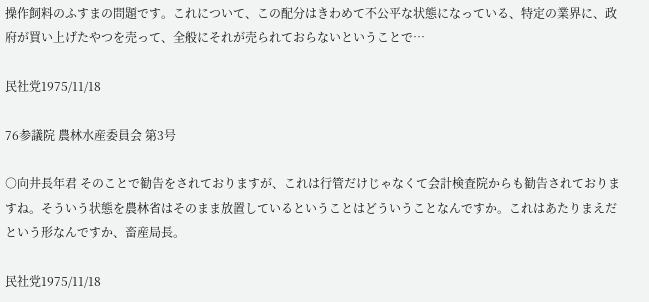操作飼料のふすまの問題です。これについて、この配分はきわめて不公平な状態になっている、特定の業界に、政府が買い上げたやつを売って、全般にそれが売られておらないということで…

民社党1975/11/18

76参議院 農林水産委員会 第3号

○向井長年君 そのことで勧告をされておりますが、これは行管だけじゃなくて会計検査院からも勧告されておりますね。そういう状態を農林省はそのまま放置しているということはどういうことなんですか。これはあたりまえだという形なんですか、畜産局長。

民社党1975/11/18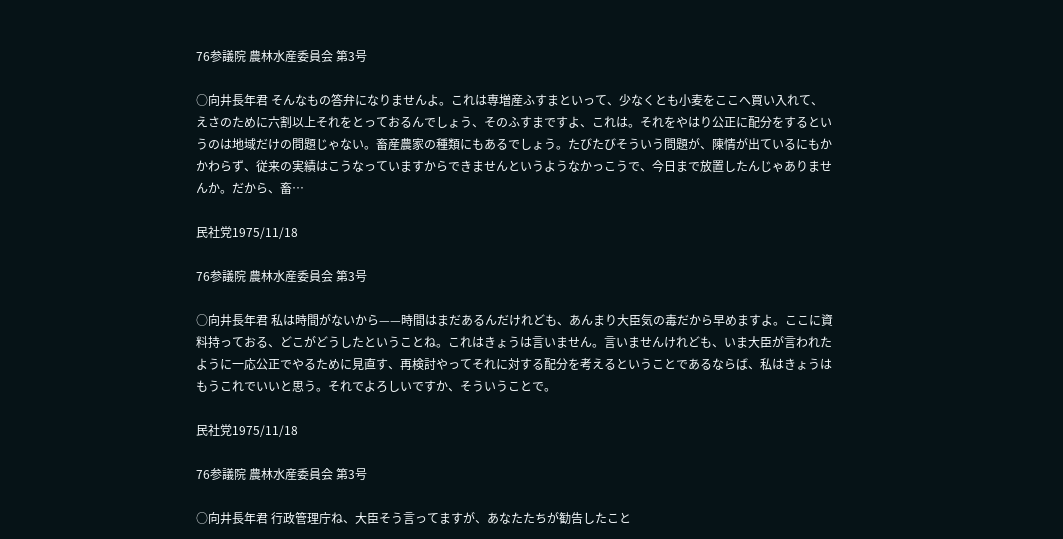76参議院 農林水産委員会 第3号

○向井長年君 そんなもの答弁になりませんよ。これは専増産ふすまといって、少なくとも小麦をここへ買い入れて、えさのために六割以上それをとっておるんでしょう、そのふすまですよ、これは。それをやはり公正に配分をするというのは地域だけの問題じゃない。畜産農家の種類にもあるでしょう。たびたびそういう問題が、陳情が出ているにもかかわらず、従来の実績はこうなっていますからできませんというようなかっこうで、今日まで放置したんじゃありませんか。だから、畜…

民社党1975/11/18

76参議院 農林水産委員会 第3号

○向井長年君 私は時間がないから——時間はまだあるんだけれども、あんまり大臣気の毒だから早めますよ。ここに資料持っておる、どこがどうしたということね。これはきょうは言いません。言いませんけれども、いま大臣が言われたように一応公正でやるために見直す、再検討やってそれに対する配分を考えるということであるならば、私はきょうはもうこれでいいと思う。それでよろしいですか、そういうことで。

民社党1975/11/18

76参議院 農林水産委員会 第3号

○向井長年君 行政管理庁ね、大臣そう言ってますが、あなたたちが勧告したこと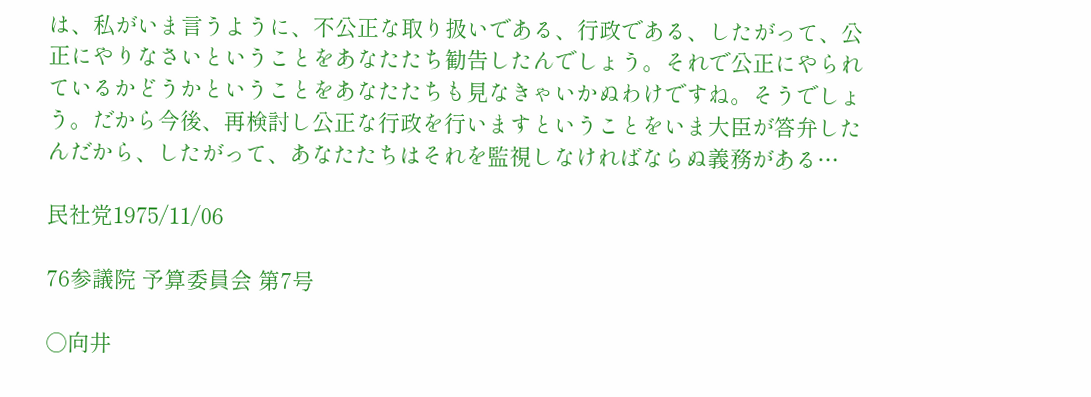は、私がいま言うように、不公正な取り扱いである、行政である、したがって、公正にやりなさいということをあなたたち勧告したんでしょう。それで公正にやられているかどうかということをあなたたちも見なきゃいかぬわけですね。そうでしょう。だから今後、再検討し公正な行政を行いますということをいま大臣が答弁したんだから、したがって、あなたたちはそれを監視しなければならぬ義務がある…

民社党1975/11/06

76参議院 予算委員会 第7号

○向井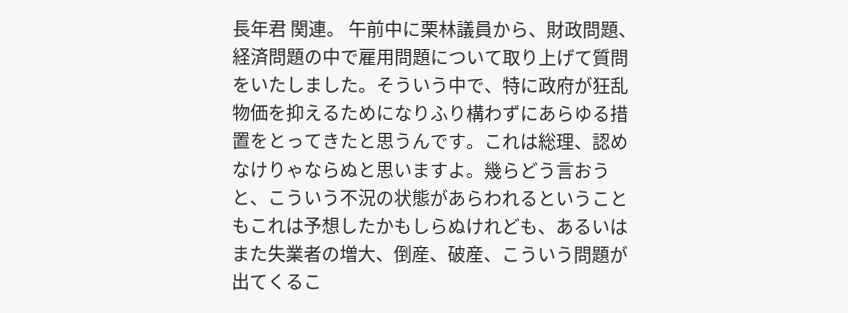長年君 関連。 午前中に栗林議員から、財政問題、経済問題の中で雇用問題について取り上げて質問をいたしました。そういう中で、特に政府が狂乱物価を抑えるためになりふり構わずにあらゆる措置をとってきたと思うんです。これは総理、認めなけりゃならぬと思いますよ。幾らどう言おうと、こういう不況の状態があらわれるということもこれは予想したかもしらぬけれども、あるいはまた失業者の増大、倒産、破産、こういう問題が出てくるこ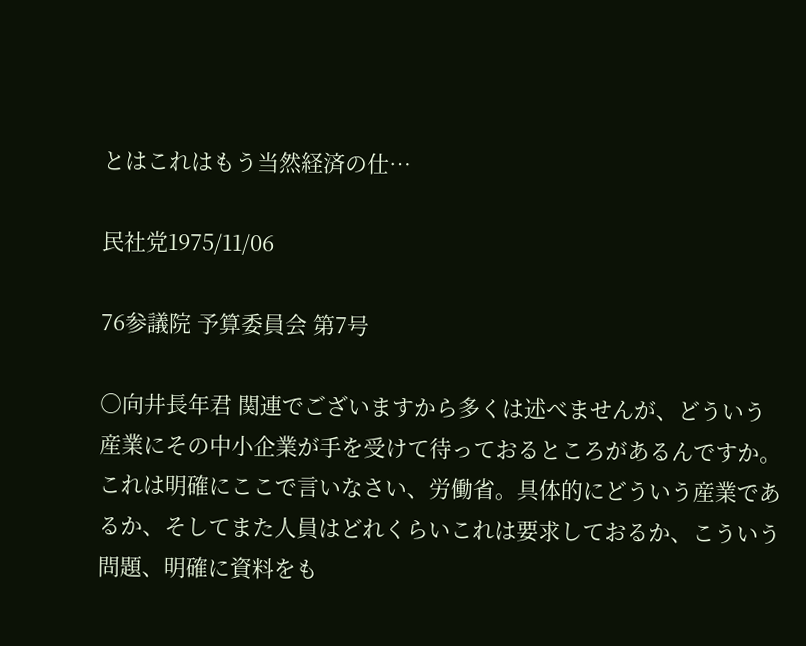とはこれはもう当然経済の仕…

民社党1975/11/06

76参議院 予算委員会 第7号

○向井長年君 関連でございますから多くは述べませんが、どういう産業にその中小企業が手を受けて待っておるところがあるんですか。これは明確にここで言いなさい、労働省。具体的にどういう産業であるか、そしてまた人員はどれくらいこれは要求しておるか、こういう問題、明確に資料をも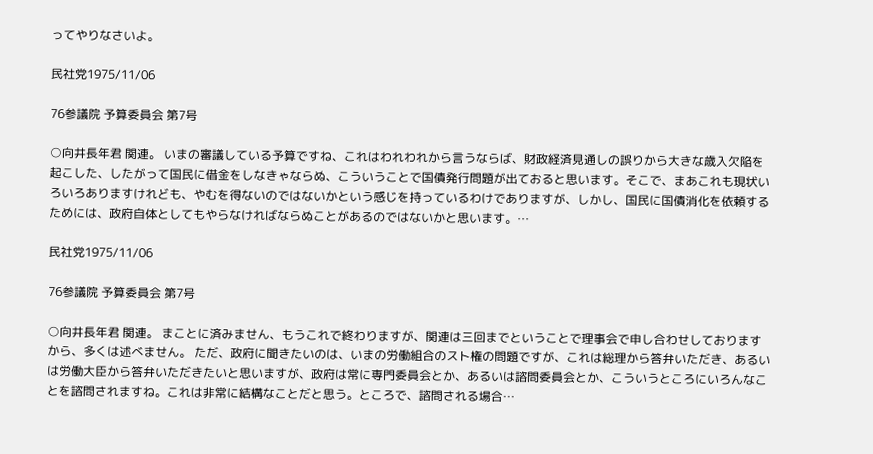ってやりなさいよ。

民社党1975/11/06

76参議院 予算委員会 第7号

○向井長年君 関連。 いまの審議している予算ですね、これはわれわれから言うならば、財政経済見通しの誤りから大きな歳入欠陥を起こした、したがって国民に借金をしなきゃならぬ、こういうことで国債発行問題が出ておると思います。そこで、まあこれも現状いろいろありますけれども、やむを得ないのではないかという感じを持っているわけでありますが、しかし、国民に国債消化を依頼するためには、政府自体としてもやらなければならぬことがあるのではないかと思います。…

民社党1975/11/06

76参議院 予算委員会 第7号

○向井長年君 関連。 まことに済みません、もうこれで終わりますが、関連は三回までということで理事会で申し合わせしておりますから、多くは述べません。 ただ、政府に聞きたいのは、いまの労働組合のスト権の問題ですが、これは総理から答弁いただき、あるいは労働大臣から答弁いただきたいと思いますが、政府は常に専門委員会とか、あるいは諮問委員会とか、こういうところにいろんなことを諮問されますね。これは非常に結構なことだと思う。ところで、諮問される場合…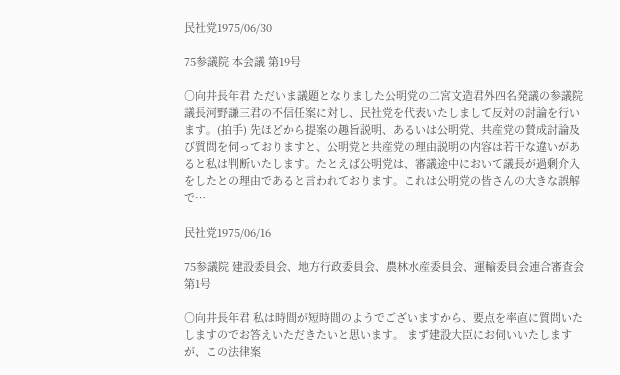民社党1975/06/30

75参議院 本会議 第19号

○向井長年君 ただいま議題となりました公明党の二宮文造君外四名発議の参議院議長河野謙三君の不信任案に対し、民社党を代表いたしまして反対の討論を行います。(拍手) 先ほどから提案の趣旨説明、あるいは公明党、共産党の賛成討論及び質問を伺っておりますと、公明党と共産党の理由説明の内容は若干な違いがあると私は判断いたします。たとえば公明党は、審議途中において議長が過剰介入をしたとの理由であると言われております。これは公明党の皆さんの大きな誤解で…

民社党1975/06/16

75参議院 建設委員会、地方行政委員会、農林水産委員会、運輸委員会連合審査会 第1号

○向井長年君 私は時間が短時間のようでございますから、要点を率直に質問いたしますのでお答えいただきたいと思います。 まず建設大臣にお伺いいたしますが、この法律案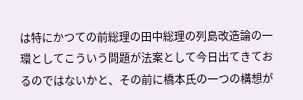は特にかつての前総理の田中総理の列島改造論の一環としてこういう問題が法案として今日出てきておるのではないかと、その前に橋本氏の一つの構想が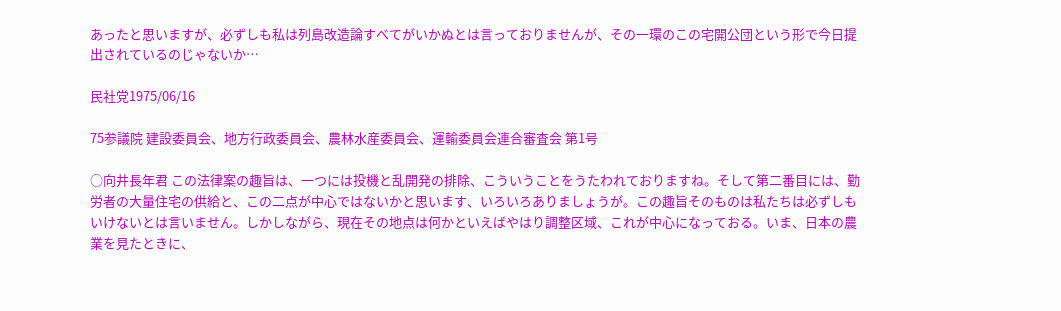あったと思いますが、必ずしも私は列島改造論すべてがいかぬとは言っておりませんが、その一環のこの宅開公団という形で今日提出されているのじゃないか…

民社党1975/06/16

75参議院 建設委員会、地方行政委員会、農林水産委員会、運輸委員会連合審査会 第1号

○向井長年君 この法律案の趣旨は、一つには投機と乱開発の排除、こういうことをうたわれておりますね。そして第二番目には、勤労者の大量住宅の供給と、この二点が中心ではないかと思います、いろいろありましょうが。この趣旨そのものは私たちは必ずしもいけないとは言いません。しかしながら、現在その地点は何かといえばやはり調整区域、これが中心になっておる。いま、日本の農業を見たときに、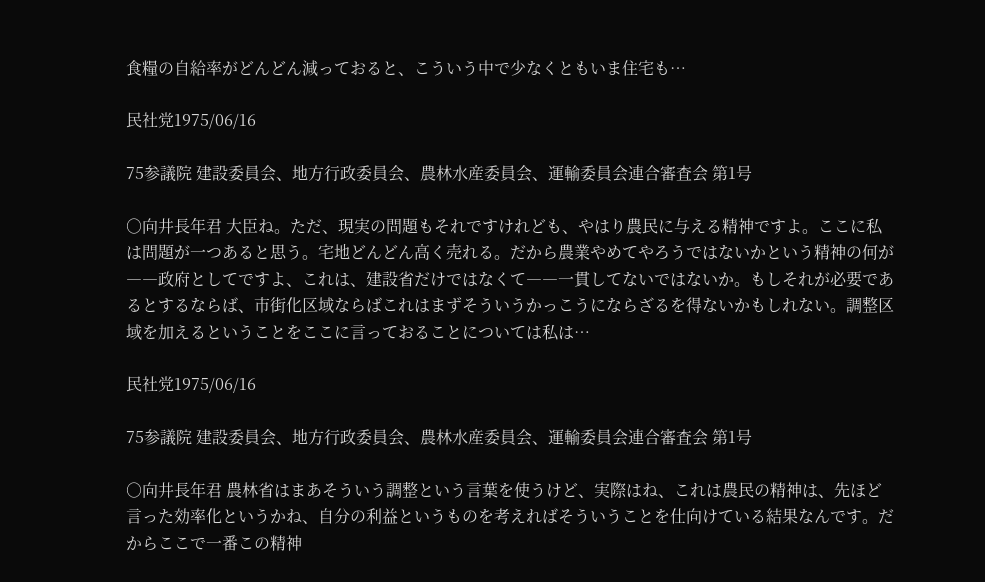食糧の自給率がどんどん減っておると、こういう中で少なくともいま住宅も…

民社党1975/06/16

75参議院 建設委員会、地方行政委員会、農林水産委員会、運輸委員会連合審査会 第1号

○向井長年君 大臣ね。ただ、現実の問題もそれですけれども、やはり農民に与える精神ですよ。ここに私は問題が一つあると思う。宅地どんどん高く売れる。だから農業やめてやろうではないかという精神の何が――政府としてですよ、これは、建設省だけではなくて――一貫してないではないか。もしそれが必要であるとするならば、市街化区域ならばこれはまずそういうかっこうにならざるを得ないかもしれない。調整区域を加えるということをここに言っておることについては私は…

民社党1975/06/16

75参議院 建設委員会、地方行政委員会、農林水産委員会、運輸委員会連合審査会 第1号

○向井長年君 農林省はまあそういう調整という言葉を使うけど、実際はね、これは農民の精神は、先ほど言った効率化というかね、自分の利益というものを考えればそういうことを仕向けている結果なんです。だからここで一番この精神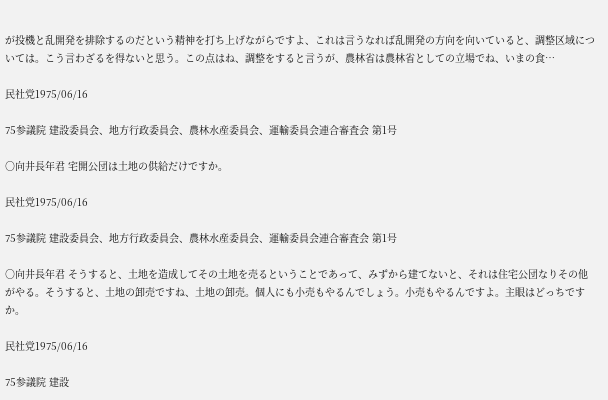が投機と乱開発を排除するのだという精神を打ち上げながらですよ、これは言うなれば乱開発の方向を向いていると、調整区域については。こう言わざるを得ないと思う。この点はね、調整をすると言うが、農林省は農林省としての立場でね、いまの食…

民社党1975/06/16

75参議院 建設委員会、地方行政委員会、農林水産委員会、運輸委員会連合審査会 第1号

○向井長年君 宅開公団は土地の供給だけですか。

民社党1975/06/16

75参議院 建設委員会、地方行政委員会、農林水産委員会、運輸委員会連合審査会 第1号

○向井長年君 そうすると、土地を造成してその土地を売るということであって、みずから建てないと、それは住宅公団なりその他がやる。そうすると、土地の卸売ですね、土地の卸売。個人にも小売もやるんでしょう。小売もやるんですよ。主眼はどっちですか。

民社党1975/06/16

75参議院 建設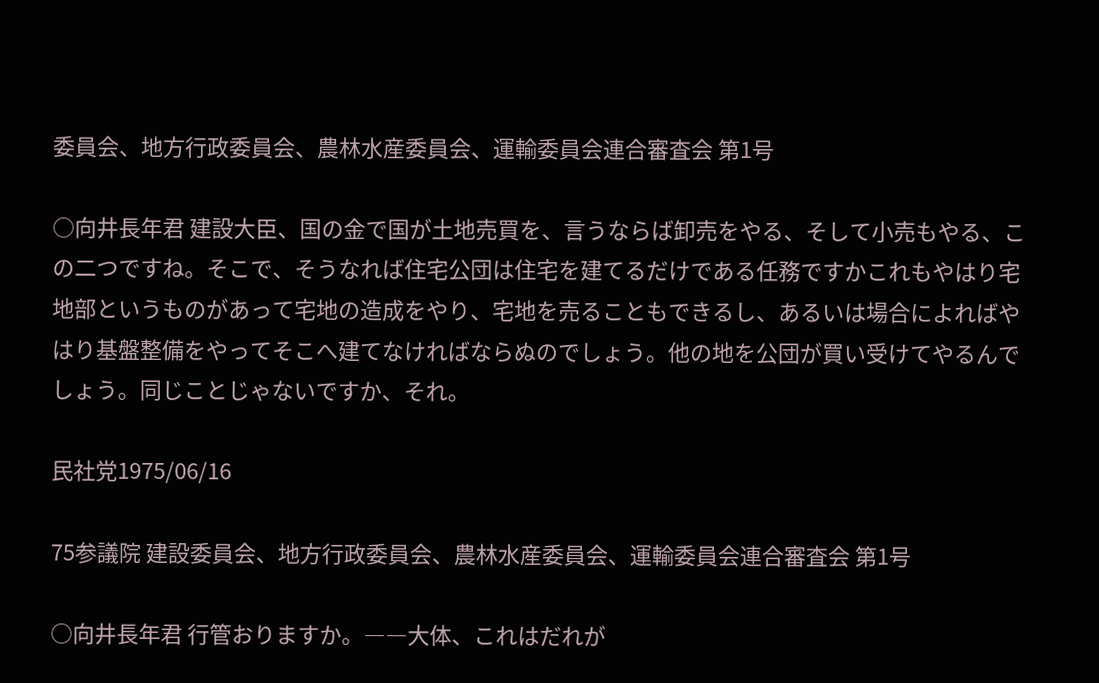委員会、地方行政委員会、農林水産委員会、運輸委員会連合審査会 第1号

○向井長年君 建設大臣、国の金で国が土地売買を、言うならば卸売をやる、そして小売もやる、この二つですね。そこで、そうなれば住宅公団は住宅を建てるだけである任務ですかこれもやはり宅地部というものがあって宅地の造成をやり、宅地を売ることもできるし、あるいは場合によればやはり基盤整備をやってそこへ建てなければならぬのでしょう。他の地を公団が買い受けてやるんでしょう。同じことじゃないですか、それ。

民社党1975/06/16

75参議院 建設委員会、地方行政委員会、農林水産委員会、運輸委員会連合審査会 第1号

○向井長年君 行管おりますか。――大体、これはだれが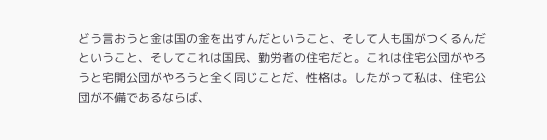どう言おうと金は国の金を出すんだということ、そして人も国がつくるんだということ、そしてこれは国民、勤労者の住宅だと。これは住宅公団がやろうと宅開公団がやろうと全く同じことだ、性格は。したがって私は、住宅公団が不備であるならば、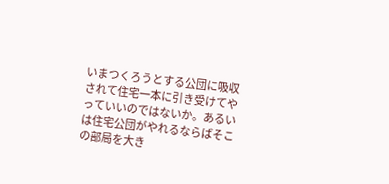いまつくろうとする公団に吸収されて住宅一本に引き受けてやっていいのではないか。あるいは住宅公団がやれるならばそこの部局を大き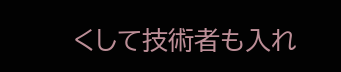くして技術者も入れ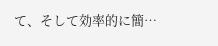て、そして効率的に簡…